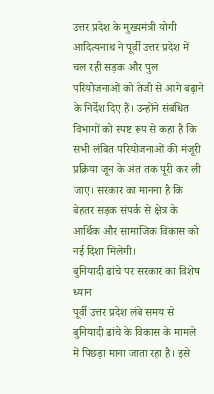उत्तर प्रदेश के मुख्यमंत्री योगी आदित्यनाथ ने पूर्वी उत्तर प्रदेश में चल रही सड़क और पुल परियोजनाओं को तेजी से आगे बढ़ाने के निर्देश दिए हैं। उन्होंने संबंधित विभागों को स्पष्ट रूप से कहा है कि सभी लंबित परियोजनाओं की मंजूरी प्रक्रिया जून के अंत तक पूरी कर ली जाए। सरकार का मानना है कि बेहतर सड़क संपर्क से क्षेत्र के आर्थिक और सामाजिक विकास को नई दिशा मिलेगी।
बुनियादी ढांचे पर सरकार का विशेष ध्यान
पूर्वी उत्तर प्रदेश लंबे समय से बुनियादी ढांचे के विकास के मामले में पिछड़ा माना जाता रहा है। इसे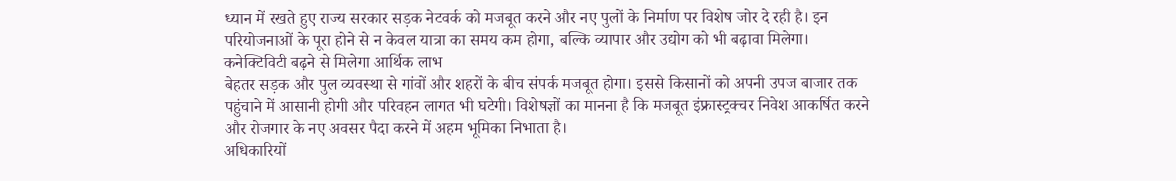ध्यान में रखते हुए राज्य सरकार सड़क नेटवर्क को मजबूत करने और नए पुलों के निर्माण पर विशेष जोर दे रही है। इन परियोजनाओं के पूरा होने से न केवल यात्रा का समय कम होगा, बल्कि व्यापार और उद्योग को भी बढ़ावा मिलेगा।
कनेक्टिविटी बढ़ने से मिलेगा आर्थिक लाभ
बेहतर सड़क और पुल व्यवस्था से गांवों और शहरों के बीच संपर्क मजबूत होगा। इससे किसानों को अपनी उपज बाजार तक पहुंचाने में आसानी होगी और परिवहन लागत भी घटेगी। विशेषज्ञों का मानना है कि मजबूत इंफ्रास्ट्रक्चर निवेश आकर्षित करने और रोजगार के नए अवसर पैदा करने में अहम भूमिका निभाता है।
अधिकारियों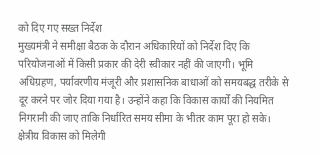को दिए गए सख्त निर्देश
मुख्यमंत्री ने समीक्षा बैठक के दौरान अधिकारियों को निर्देश दिए कि परियोजनाओं में किसी प्रकार की देरी स्वीकार नहीं की जाएगी। भूमि अधिग्रहण, पर्यावरणीय मंजूरी और प्रशासनिक बाधाओं को समयबद्ध तरीके से दूर करने पर जोर दिया गया है। उन्होंने कहा कि विकास कार्यों की नियमित निगरानी की जाए ताकि निर्धारित समय सीमा के भीतर काम पूरा हो सके।
क्षेत्रीय विकास को मिलेगी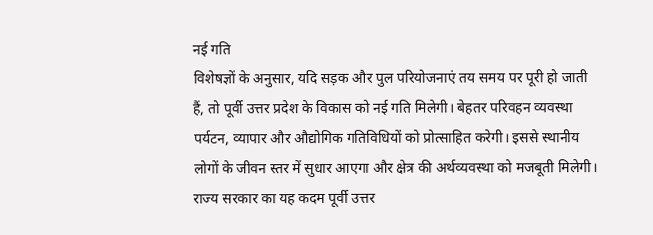नई गति
विशेषज्ञों के अनुसार, यदि सड़क और पुल परियोजनाएं तय समय पर पूरी हो जाती हैं, तो पूर्वी उत्तर प्रदेश के विकास को नई गति मिलेगी। बेहतर परिवहन व्यवस्था पर्यटन, व्यापार और औद्योगिक गतिविधियों को प्रोत्साहित करेगी। इससे स्थानीय लोगों के जीवन स्तर में सुधार आएगा और क्षेत्र की अर्थव्यवस्था को मजबूती मिलेगी।
राज्य सरकार का यह कदम पूर्वी उत्तर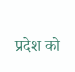प्रदेश को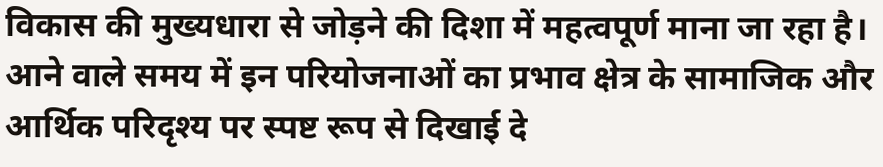विकास की मुख्यधारा से जोड़ने की दिशा में महत्वपूर्ण माना जा रहा है। आने वाले समय में इन परियोजनाओं का प्रभाव क्षेत्र के सामाजिक और आर्थिक परिदृश्य पर स्पष्ट रूप से दिखाई दे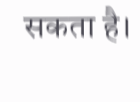सकता है।